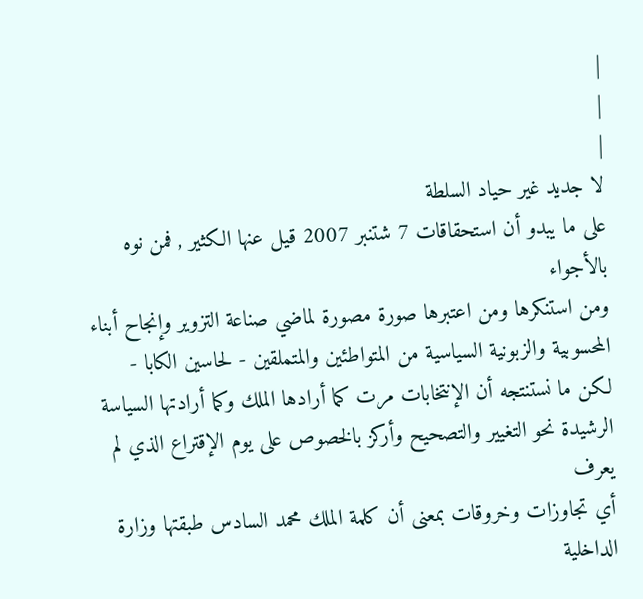|
|
|
لا جديد غير حياد السلطة
على ما يبدو أن استحقاقات 7 شتنبر 2007 قيل عنها الكثير , فمن نوه بالأجواء
ومن استنكرها ومن اعتبرها صورة مصورة لماضي صناعة التزوير وإنجاح أبناء
المحسوبية والزبونية السياسية من المتواطئين والمتملقين - لحاسين الكابا -
لكن ما نستنتجه أن الإنتخابات مرت كما أرادها الملك وكما أرادتها السياسة
الرشيدة نحو التغيير والتصحيح وأركز بالخصوص على يوم الإقتراع الذي لم يعرف
أي تجاوزات وخروقات بمعنى أن كلمة الملك محمد السادس طبقتها وزارة الداخلية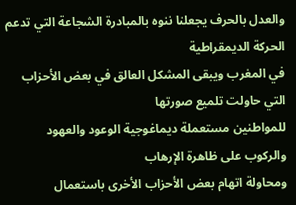والعدل بالحرف يجعلنا ننوه بالمبادرة الشجاعة التي تدعم الحركة الديمقراطية
في المغرب ويبقى المشكل العالق في بعض الأحزاب التي حاولت تلميع صورتها
للمواطنين مستعملة ديماغوجية الوعود والعهود والركوب على ظاهرة الإرهاب
ومحاولة اتهام بعض الأحزاب الأخرى باستعمال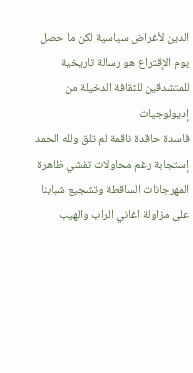الدين لأغراض سياسية لكن ما حصل
يوم الإقتراع هو رسالة تاريخية للمتشدقين للثقافة الدخيلة من إديولوجيات
فاسدة حاقدة ناقمة لم تلق ولله الحمد إستجابة رغم محاولات تفشي ظاهرة
المهرجانات الساقطة وتشجيع شبابنا على مزاولة اغاني الراب والهيب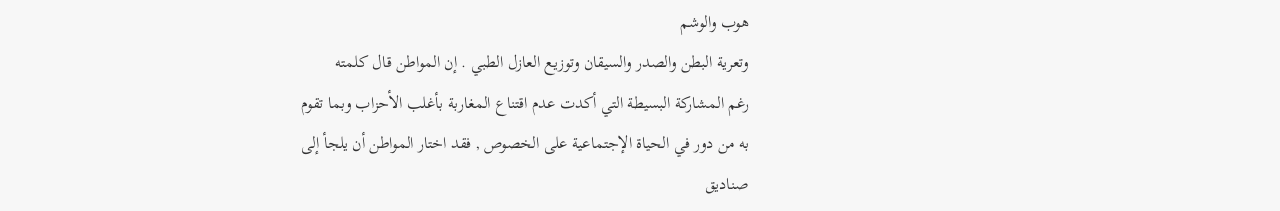هوب والوشم
وتعرية البطن والصدر والسيقان وتوزيع العازل الطبي . إن المواطن قال كلمته
رغم المشاركة البسيطة التي أكدت عدم اقتناع المغاربة بأغلب الأحزاب وبما تقوم
به من دور في الحياة الإجتماعية على الخصوص , فقد اختار المواطن أن يلجأ إلى
صناديق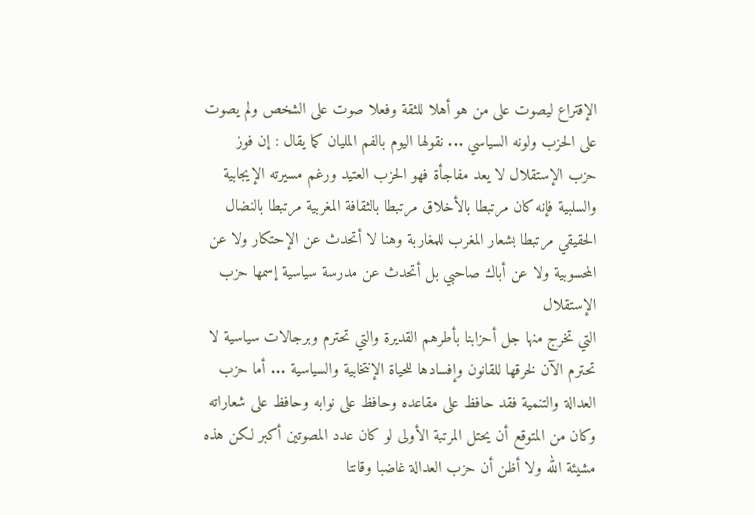الإقتراع ليصوت على من هو أهلا للثقة وفعلا صوت على الشخص ولم يصوت
على الحزب ولونه السياسي ... نقولها اليوم بالفم المليان كما يقال : إن فوز
حزب الإستقلال لا يعد مفاجأة فهو الحزب العتيد ورغم مسيرته الإيجابية
والسلبية فإنه كان مرتبطا بالأخلاق مرتبطا بالثقافة المغربية مرتبطا بالنضال
الحقيقي مرتبطا بشعار المغرب للمغاربة وهنا لا أتحدث عن الإحتكار ولا عن
المحسوبية ولا عن أباك صاحبي بل أتحدث عن مدرسة سياسية إسمها حزب الإستقلال
التي تخرج منها جل أحزابنا بأطرهم القديرة والتي تحترم وبرجالات سياسية لا
تحترم الآن لخرقها للقانون وإفسادها للحياة الإنتخابية والسياسية ... أما حزب
العدالة والتنمية فقد حافظ على مقاعده وحافظ على نوابه وحافظ على شعاراته
وكان من المتوقع أن يحتل المرتبة الأولى لو كان عدد المصوتين أكبر لكن هذه
مشيئة الله ولا أظن أن حزب العدالة غاضبا وقانتا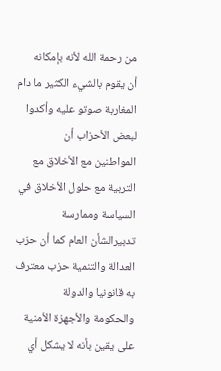من رحمة الله لأنه بإمكانه
أن يقوم بالشيء الكثير ما دام المغاربة صوتو عليه وأكدوا لبعض الأحزاب أن
المواطنين مع الأخلاق مع التربية مع حلول الأخلاق في السياسة وممارسة
تدبيرالشأن العام كما أن حزب العدالة والتنمية حزب معترف به قانونيا والدولة
والحكومة والأجهزة الأمنية على يقين بأنه لا يشكل أي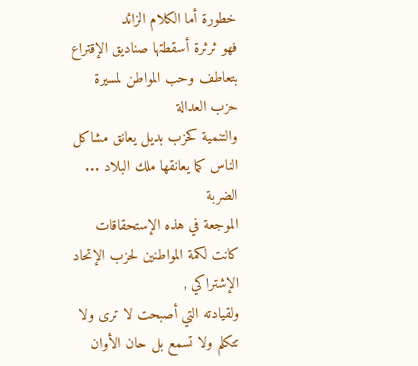خطورة أما الكلام الزائد
فهو ثرثرة أسقطتها صناديق الإقتراع بتعاطف وحب المواطن لمسيرة حزب العدالة
والتنمية كحزب بديل يعانق مشاكل الناس كما يعانقها ملك البلاد ... الضربة
الموجعة في هذه الإستحقاقات كانت لكمة المواطنين لحزب الإتحاد الإشتراكي ,
ولقيادته التي أصبحت لا ترى ولا تتكلم ولا تسمع بل حان الأوان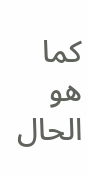كما هو الحال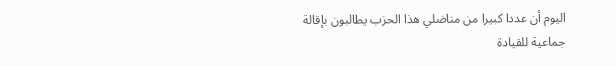اليوم أن عددا كبيرا من مناضلي هذا الحزب يطالبون بإقالة جماعية للقيادة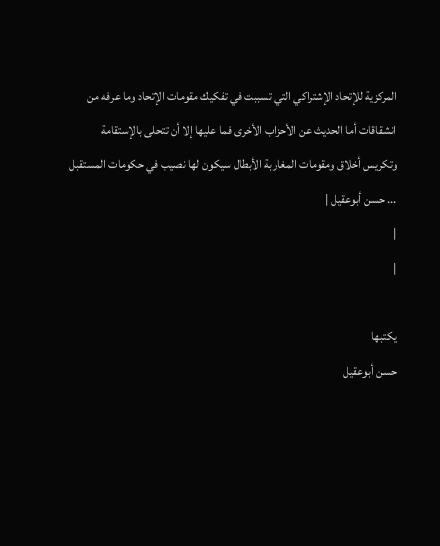المركزية للإتحاد الإشتراكي التي تسببت في تفكيك مقومات الإتحاد وما عرفه من
انشقاقات أما الحديث عن الأحزاب الأخرى فما عليها إلا أن تتحلى بالإستقامة
وتكريس أخلاق ومقومات المغاربة الأبطال سيكون لها نصيب في حكومات المستقبل
... حسن أبوعقيل |
|
|

يكتبها
حسن أبوعقيل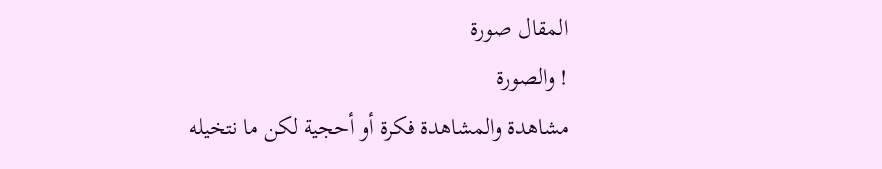المقال صورة
! والصورة
مشاهدة والمشاهدة فكرة أو أحجية لكن ما نتخيله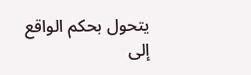يتحول بحكم الواقع
إلى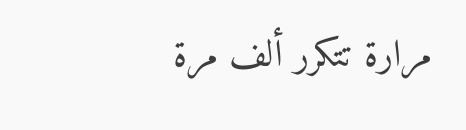مرارة تتكرر ألف مرة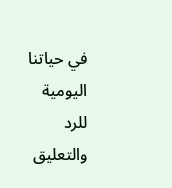في حياتنا اليومية
للرد والتعليق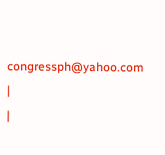congressph@yahoo.com
|
|